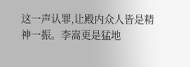这一声认罪,让殿内众人皆是精神一振。李嵩更是猛地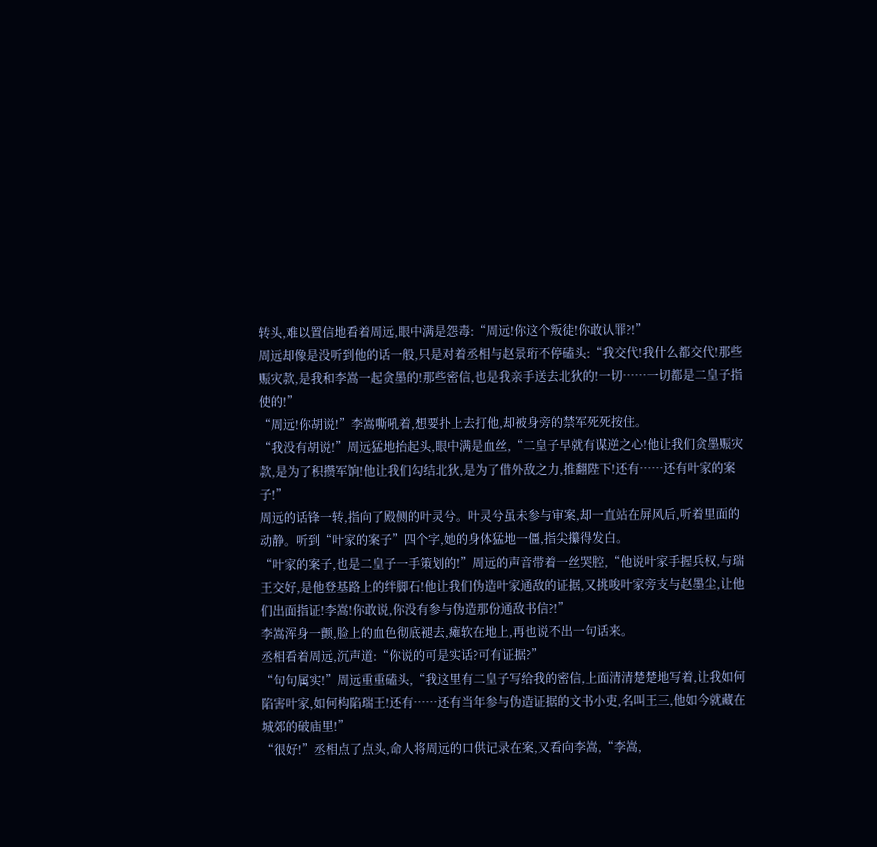转头,难以置信地看着周远,眼中满是怨毒:“周远!你这个叛徒!你敢认罪?!”
周远却像是没听到他的话一般,只是对着丞相与赵景珩不停磕头:“我交代!我什么都交代!那些赈灾款,是我和李嵩一起贪墨的!那些密信,也是我亲手送去北狄的!一切……一切都是二皇子指使的!”
“周远!你胡说!”李嵩嘶吼着,想要扑上去打他,却被身旁的禁军死死按住。
“我没有胡说!”周远猛地抬起头,眼中满是血丝,“二皇子早就有谋逆之心!他让我们贪墨赈灾款,是为了积攒军饷!他让我们勾结北狄,是为了借外敌之力,推翻陛下!还有……还有叶家的案子!”
周远的话锋一转,指向了殿侧的叶灵兮。叶灵兮虽未参与审案,却一直站在屏风后,听着里面的动静。听到“叶家的案子”四个字,她的身体猛地一僵,指尖攥得发白。
“叶家的案子,也是二皇子一手策划的!”周远的声音带着一丝哭腔,“他说叶家手握兵权,与瑞王交好,是他登基路上的绊脚石!他让我们伪造叶家通敌的证据,又挑唆叶家旁支与赵墨尘,让他们出面指证!李嵩!你敢说,你没有参与伪造那份通敌书信?!”
李嵩浑身一颤,脸上的血色彻底褪去,瘫软在地上,再也说不出一句话来。
丞相看着周远,沉声道:“你说的可是实话?可有证据?”
“句句属实!”周远重重磕头,“我这里有二皇子写给我的密信,上面清清楚楚地写着,让我如何陷害叶家,如何构陷瑞王!还有……还有当年参与伪造证据的文书小吏,名叫王三,他如今就藏在城郊的破庙里!”
“很好!”丞相点了点头,命人将周远的口供记录在案,又看向李嵩,“李嵩,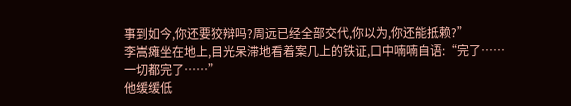事到如今,你还要狡辩吗?周远已经全部交代,你以为,你还能抵赖?”
李嵩瘫坐在地上,目光呆滞地看着案几上的铁证,口中喃喃自语:“完了……一切都完了……”
他缓缓低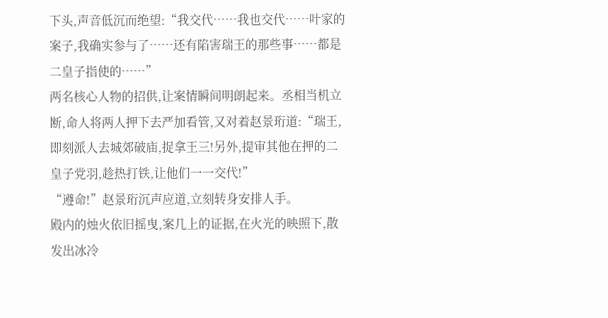下头,声音低沉而绝望:“我交代……我也交代……叶家的案子,我确实参与了……还有陷害瑞王的那些事……都是二皇子指使的……”
两名核心人物的招供,让案情瞬间明朗起来。丞相当机立断,命人将两人押下去严加看管,又对着赵景珩道:“瑞王,即刻派人去城郊破庙,捉拿王三!另外,提审其他在押的二皇子党羽,趁热打铁,让他们一一交代!”
“遵命!”赵景珩沉声应道,立刻转身安排人手。
殿内的烛火依旧摇曳,案几上的证据,在火光的映照下,散发出冰冷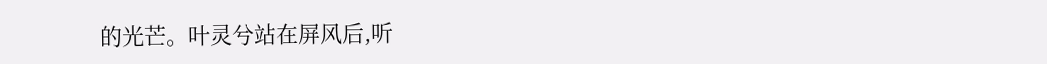的光芒。叶灵兮站在屏风后,听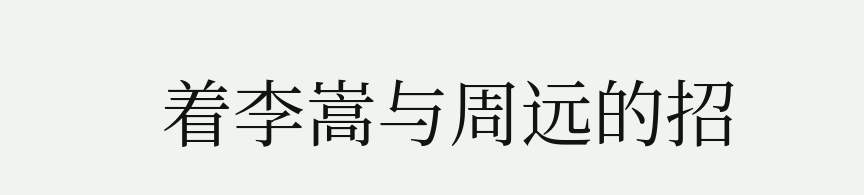着李嵩与周远的招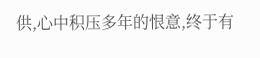供,心中积压多年的恨意,终于有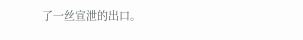了一丝宣泄的出口。